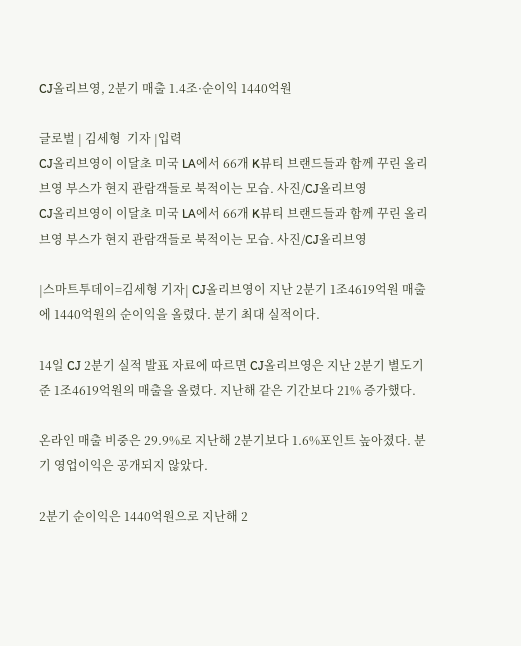CJ올리브영, 2분기 매출 1.4조·순이익 1440억원

글로벌 | 김세형  기자 |입력
CJ올리브영이 이달초 미국 LA에서 66개 K뷰티 브랜드들과 함께 꾸린 올리브영 부스가 현지 관람객들로 북적이는 모습. 사진/CJ올리브영
CJ올리브영이 이달초 미국 LA에서 66개 K뷰티 브랜드들과 함께 꾸린 올리브영 부스가 현지 관람객들로 북적이는 모습. 사진/CJ올리브영

|스마트투데이=김세형 기자| CJ올리브영이 지난 2분기 1조4619억원 매출에 1440억원의 순이익을 올렸다. 분기 최대 실적이다.

14일 CJ 2분기 실적 발표 자료에 따르면 CJ올리브영은 지난 2분기 별도기준 1조4619억원의 매출을 올렸다. 지난해 같은 기간보다 21% 증가했다.

온라인 매출 비중은 29.9%로 지난해 2분기보다 1.6%포인트 높아졌다. 분기 영업이익은 공개되지 않았다.

2분기 순이익은 1440억원으로 지난해 2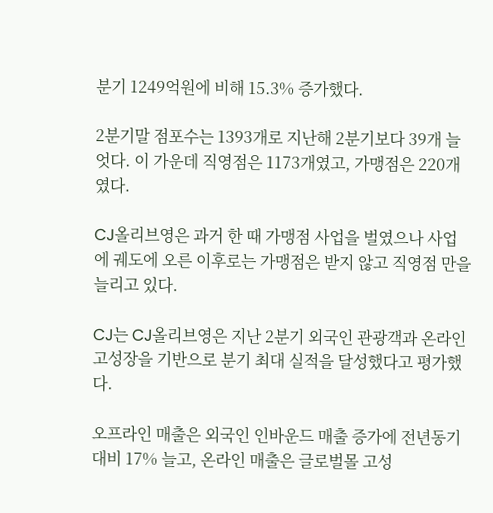분기 1249억원에 비해 15.3% 증가했다.

2분기말 점포수는 1393개로 지난해 2분기보다 39개 늘엇다. 이 가운데 직영점은 1173개였고, 가맹점은 220개였다.

CJ올리브영은 과거 한 때 가맹점 사업을 벌였으나 사업에 궤도에 오른 이후로는 가맹점은 받지 않고 직영점 만을 늘리고 있다.

CJ는 CJ올리브영은 지난 2분기 외국인 관광객과 온라인 고성장을 기반으로 분기 최대 실적을 달성했다고 평가했다.

오프라인 매출은 외국인 인바운드 매출 증가에 전년동기대비 17% 늘고, 온라인 매출은 글로벌몰 고성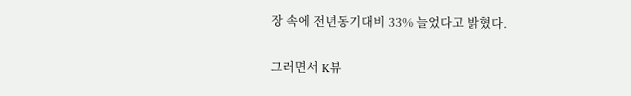장 속에 전년동기대비 33% 늘었다고 밝혔다.

그러면서 K뷰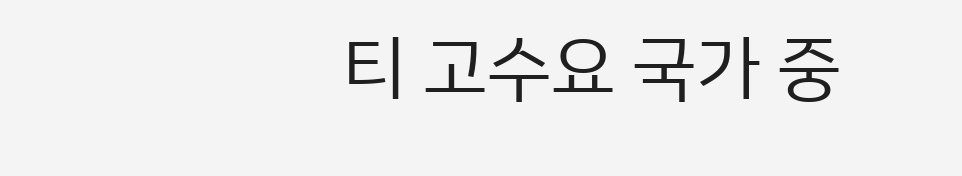티 고수요 국가 중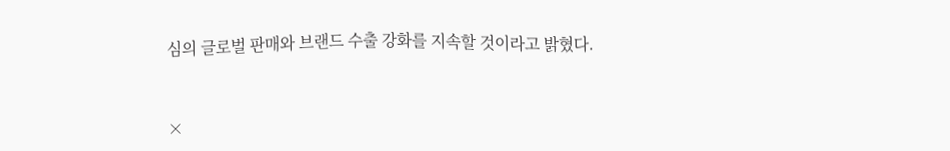심의 글로벌 판매와 브랜드 수출 강화를 지속할 것이라고 밝혔다.



×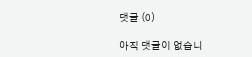댓글 (0)

아직 댓글이 없습니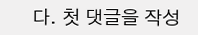다. 첫 댓글을 작성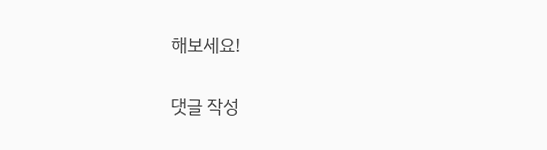해보세요!

댓글 작성